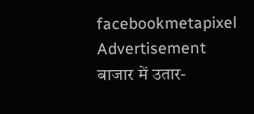facebookmetapixel
Advertisement
बाजार में उतार-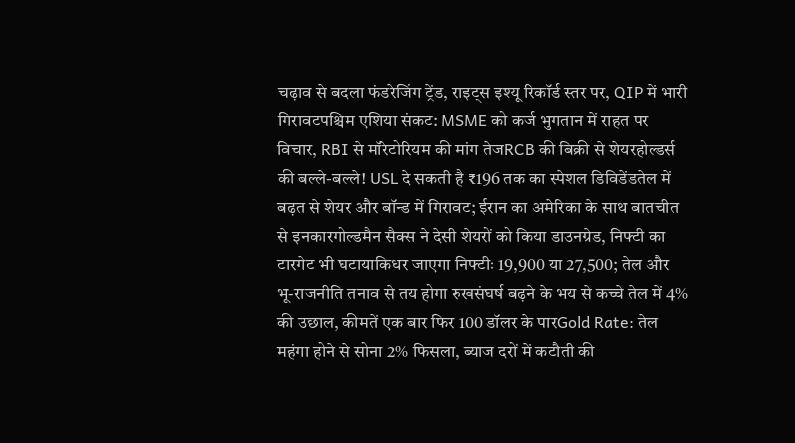चढ़ाव से बदला फंडरेजिंग ट्रेंड, राइट्स इश्यू रिकॉर्ड स्तर पर, QIP में भारी गिरावटपश्चिम एशिया संकट: MSME को कर्ज भुगतान में राहत पर विचार, RBI से मॉरेटोरियम की मांग तेजRCB की बिक्री से शेयरहोल्डर्स की बल्ले-बल्ले! USL दे सकती है ₹196 तक का स्पेशल डिविडेंडतेल में बढ़त से शेयर और बॉन्ड में गिरावट; ईरान का अमेरिका के साथ बातचीत से इनकारगोल्डमैन सैक्स ने देसी शेयरों को किया डाउनग्रेड, निफ्टी का टारगेट भी घटायाकिधर जाएगा निफ्टीः 19,900 या 27,500; तेल और भू-राजनीति तनाव से तय होगा रुखसंघर्ष बढ़ने के भय से कच्चे तेल में 4% की उछाल, कीमतें एक बार फिर 100 डॉलर के पारGold Rate: तेल महंगा होने से सोना 2% फिसला, ब्याज दरों में कटौती की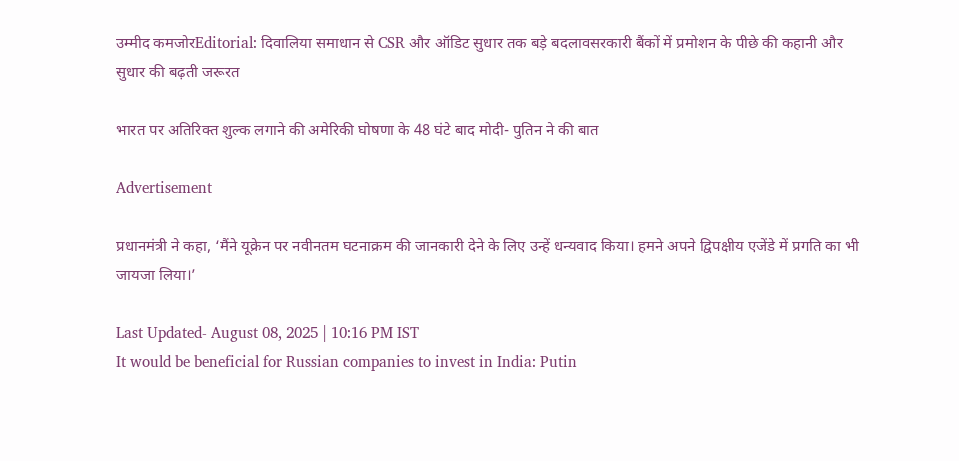उम्मीद कमजोरEditorial: दिवालिया समाधान से CSR और ऑडिट सुधार तक बड़े बदलावसरकारी बैंकों में प्रमोशन के पीछे की कहानी और सुधार की बढ़ती जरूरत

भारत पर अतिरिक्त शुल्क लगाने की अमेरिकी घोषणा के 48 घंटे बाद मोदी- पुतिन ने की बात

Advertisement

प्रधानमंत्री ने कहा, ‘मैंने यूक्रेन पर नवीनतम घटनाक्रम की जानकारी देने के लिए उन्हें धन्यवाद किया। हमने अपने द्विपक्षीय एजेंडे में प्रगति का भी जायजा लिया।’

Last Updated- August 08, 2025 | 10:16 PM IST
It would be beneficial for Russian companies to invest in India: Putin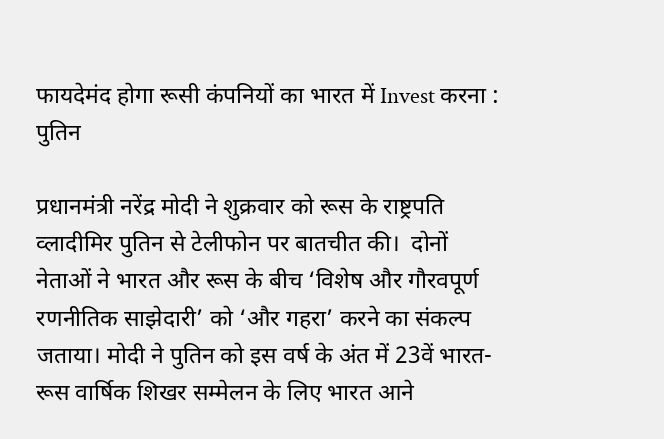फायदेमंद होगा रूसी कंपनियों का भारत में Invest करना : पुतिन

प्रधानमंत्री नरेंद्र मोदी ने शुक्रवार को रूस के राष्ट्रपति व्लादीमिर पुतिन से टेलीफोन पर बातचीत की।  दोनों नेताओं ने भारत और रूस के बीच ‘विशेष और गौरवपूर्ण रणनीतिक साझेदारी’ को ‘और गहरा’ करने का संकल्प जताया। मोदी ने पुतिन को इस वर्ष के अंत में 23वें भारत-रूस वार्षिक शिखर सम्मेलन के लिए भारत आने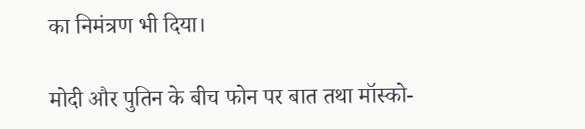का निमंत्रण भी दिया।

मोदी और पुतिन के बीच फोन पर बात तथा मॉस्को-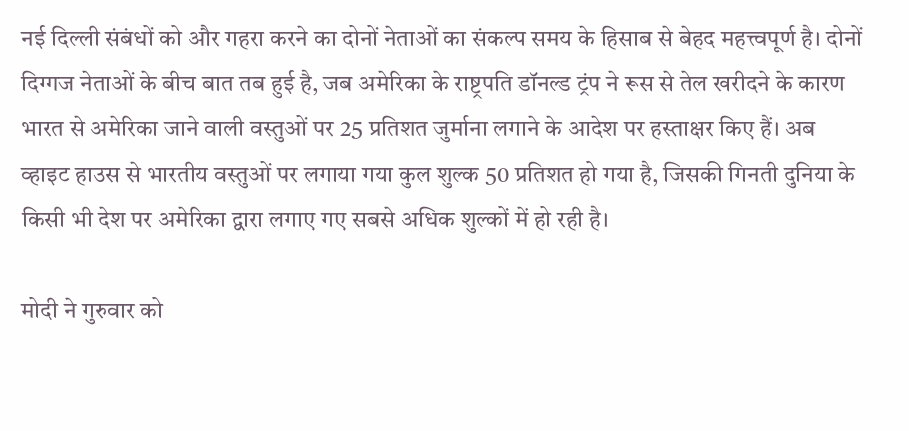नई दिल्ली संबंधों को और गहरा करने का दोनों नेताओं का संकल्प समय के हिसाब से बेहद महत्त्वपूर्ण है। दोनों दिग्गज नेताओं के बीच बात तब हुई है, जब अमेरिका के राष्ट्रपति डॉनल्ड ट्रंप ने रूस से तेल खरीदने के कारण भारत से अमेरिका जाने वाली वस्तुओं पर 25 प्रतिशत जुर्माना लगाने के आदेश पर हस्ताक्षर किए हैं। अब व्हाइट हाउस से भारतीय वस्तुओं पर लगाया गया कुल शुल्क 50 प्रतिशत हो गया है, जिसकी गिनती दुनिया के किसी भी देश पर अमेरिका द्वारा लगाए गए सबसे अधिक शुल्कों में हो रही है।

मोदी ने गुरुवार को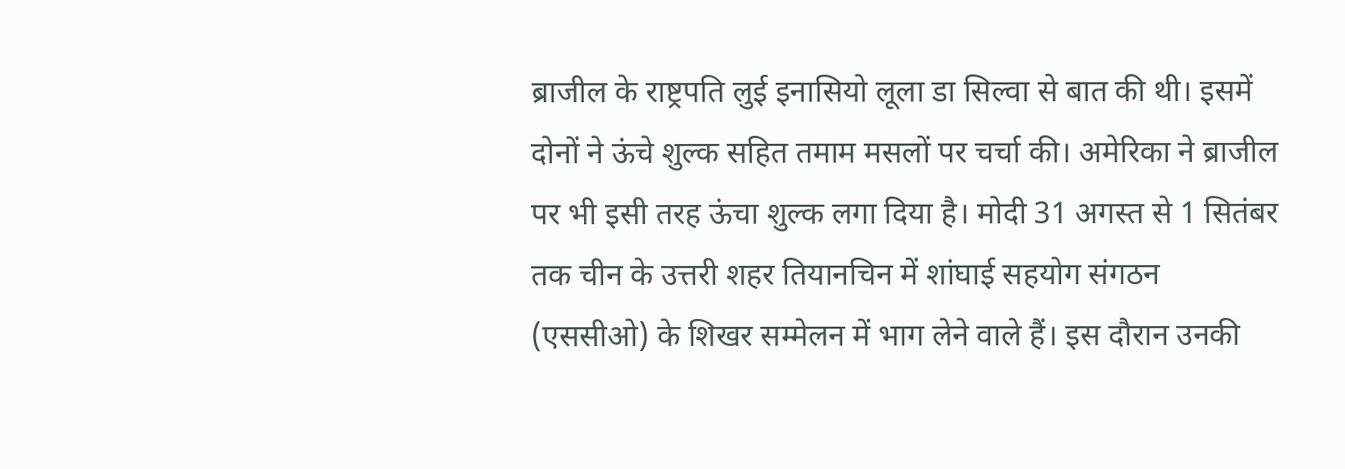ब्राजील के राष्ट्रपति लुई इनासियो लूला डा सिल्वा से बात की थी। इसमें दोनों ने ऊंचे शुल्क सहित तमाम मसलों पर चर्चा की। अमेरिका ने ब्राजील पर भी इसी तरह ऊंचा शुल्क लगा दिया है। मोदी 31 अगस्त से 1 सितंबर तक चीन के उत्तरी शहर तियानचिन में शांघाई सहयोग संगठन (एससीओ) के शिखर सम्मेलन में भाग लेने वाले हैं। इस दौरान उनकी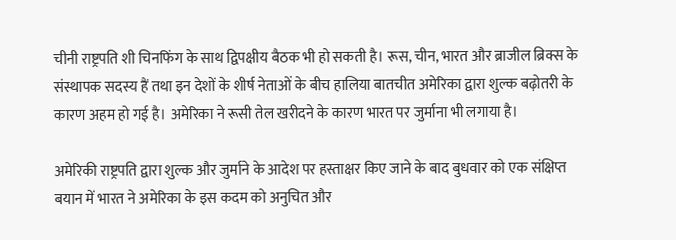चीनी राष्ट्रपति शी चिनफिंग के साथ द्विपक्षीय बैठक भी हो सकती है। रूस, चीन, भारत और ब्राजील ब्रिक्स के संस्थापक सदस्य हैं तथा इन देशों के शीर्ष नेताओं के बीच हालिया बातचीत अमेरिका द्वारा शुल्क बढ़ोतरी के कारण अहम हो गई है। अमेरिका ने रूसी तेल खरीदने के कारण भारत पर जुर्माना भी लगाया है।

अमेरिकी राष्ट्रपति द्वारा शुल्क और जुर्माने के आदेश पर हस्ताक्षर किए जाने के बाद बुधवार को एक संक्षिप्त बयान में भारत ने अमेरिका के इस कदम को अनुचित और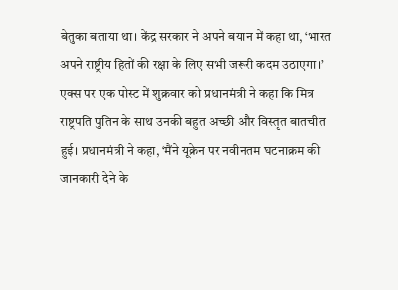बेतुका बताया था। केंद्र सरकार ने अपने बयान में कहा था, ‘भारत अपने राष्ट्रीय हितों की रक्षा के लिए सभी जरूरी कदम उठाएगा।’ एक्स पर एक पोस्ट में शुक्रवार को प्रधानमंत्री ने कहा कि मित्र राष्ट्रपति पुतिन के साथ उनकी बहुत अच्छी और विस्तृत बातचीत हुई। प्रधानमंत्री ने कहा, ‘मैंने यूक्रेन पर नवीनतम घटनाक्रम की जानकारी देने के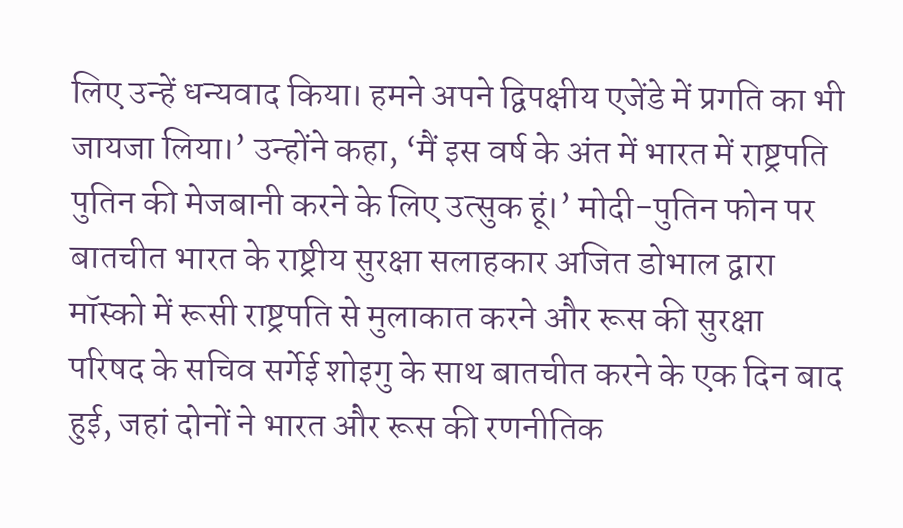लिए उन्हें धन्यवाद किया। हमने अपने द्विपक्षीय एजेंडे में प्रगति का भी जायजा लिया।’ उन्होंने कहा, ‘मैं इस वर्ष के अंत में भारत में राष्ट्रपति पुतिन की मेजबानी करने के लिए उत्सुक हूं।’ मोदी-पुतिन फोन पर बातचीत भारत के राष्ट्रीय सुरक्षा सलाहकार अजित डोभाल द्वारा मॉस्को में रूसी राष्ट्रपति से मुलाकात करने और रूस की सुरक्षा परिषद के सचिव सर्गेई शोइगु के साथ बातचीत करने के एक दिन बाद हुई, जहां दोनों ने भारत और रूस की रणनीतिक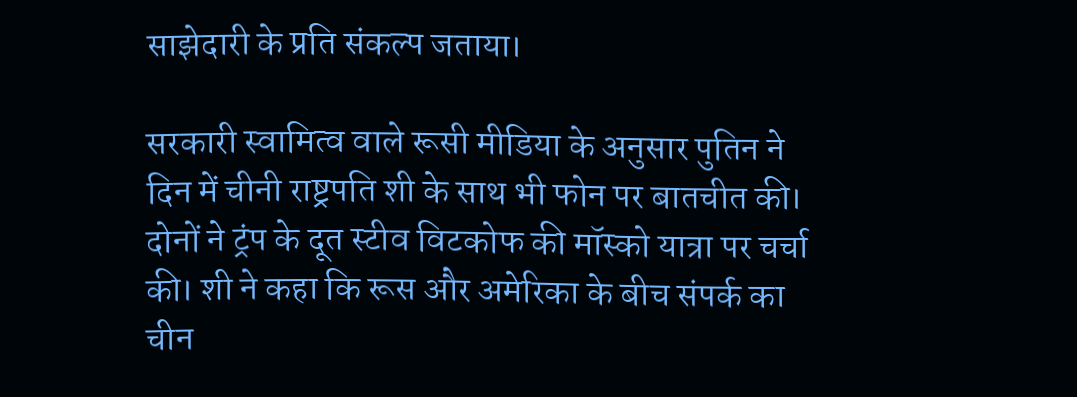साझेदारी के प्रति संकल्प जताया।

सरकारी स्वामित्व वाले रूसी मीडिया के अनुसार पुतिन ने दिन में चीनी राष्ट्रपति शी के साथ भी फोन पर बातचीत की। दोनों ने ट्रंप के दूत स्टीव विटकोफ की मॉस्को यात्रा पर चर्चा की। शी ने कहा कि रूस और अमेरिका के बीच संपर्क का चीन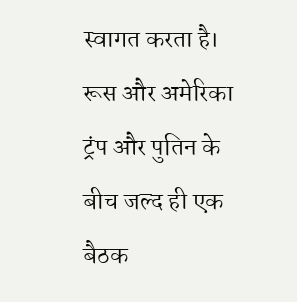स्वागत करता है। रूस और अमेरिका ट्रंप और पुतिन के बीच जल्द ही एक बैठक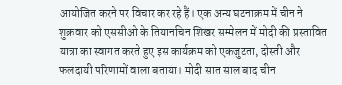आयोजित करने पर विचार कर रहे हैं। एक अन्य घटनाक्रम में चीन ने शुक्रवार को एससीओ के तियानचिन शिखर सम्मेलन में मोदी की प्रस्तावित यात्रा का स्वागत करते हुए इस कार्यक्रम को एकजुटता, दोस्ती और फलदायी परिणामों वाला बताया। मोदी सात साल बाद चीन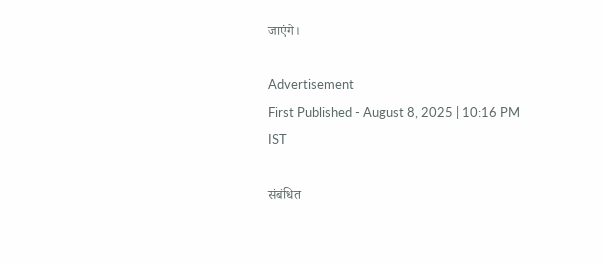जाएंगे।

Advertisement
First Published - August 8, 2025 | 10:16 PM IST

संबंधित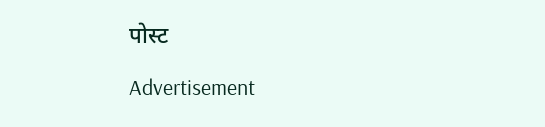पोस्ट

Advertisement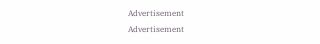Advertisement
Advertisement